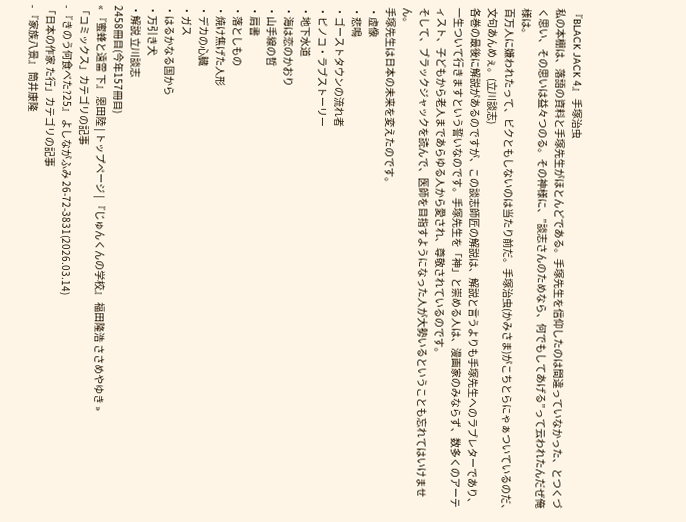『BLACK JACK 4』 手塚治虫
私の本棚は、落語の資料と手塚先生がほとんどである。手塚先生を信仰したのは間違っていなかった、とつくづく思い、その思いは益々つのる。その神様に、”談志さんのためなら、何でもしてあげる”って云われたんだぜ俺様は。
百万人に嫌われたって、ビクともしないのは当たり前だ。手塚治虫(かみさま)がこちとらにゃぁついているのだ、文句あんめぇ。(立川談志)
各巻の最後に解説があるのですが、この談志師匠の解説は、解説と言うよりも手塚先生へのラブレターであり、一生ついて行きますという誓いなのです。手塚先生を「神」と崇める人は、漫画家のみならず、数多くのアーティスト、子どもから老人まであらゆる人から愛され、尊敬されているのです。
そして、ブラックジャックを読んで、医師を目指すようになった人が大勢いるということも忘れてはいけません。
手塚先生は日本の未来を変えたのです。
・虚像
・悲鳴
・ゴーストタウンの流れ者
・ピノコ・ラブストーリー
・地下水道
・海は恋のかおり
・山手線の哲
・肩書
・落としもの
・焼け焦げた人形
・デカの心臓
・ガス
・はるかなる国から
・万引き犬
・解説 立川談志
2458冊目(今年157冊目)
« 『蜜蜂と遠雷 下』 恩田陸 | トップページ | 『じゅんくんの学校』 福田隆浩 ささめやゆき »
「コミックス」カテゴリの記事
- 『きのう何食べた?25』 よしながふみ 26-72-3831(2026.03.14)
「日本の作家 た行」カテゴリの記事
- 『家族八景』 筒井康隆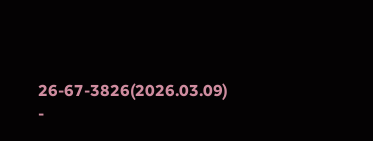26-67-3826(2026.03.09)
-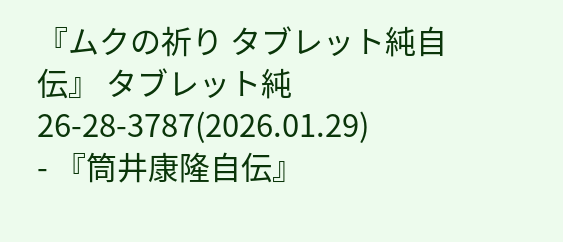『ムクの祈り タブレット純自伝』 タブレット純 26-28-3787(2026.01.29)
- 『筒井康隆自伝』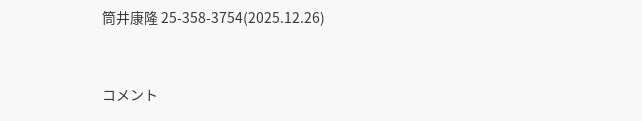筒井康隆 25-358-3754(2025.12.26)



コメント